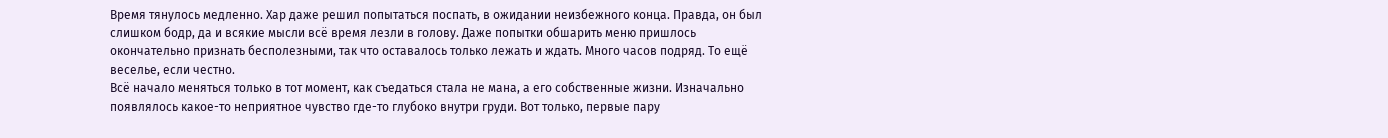Время тянулось медленно. Хар даже решил попытаться поспать, в ожидании неизбежного конца. Правда, он был слишком бодр, да и всякие мысли всё время лезли в голову. Даже попытки обшарить меню пришлось окончательно признать бесполезными, так что оставалось только лежать и ждать. Много часов подряд. То ещё веселье, если честно.
Всё начало меняться только в тот момент, как съедаться стала не мана, а его собственные жизни. Изначально появлялось какое-то неприятное чувство где-то глубоко внутри груди. Вот только, первые пару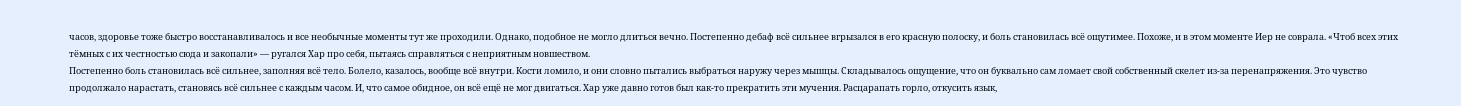часов, здоровье тоже быстро восстанавливалось и все необычные моменты тут же проходили. Однако, подобное не могло длиться вечно. Постепенно дебаф всё сильнее вгрызался в его красную полоску, и боль становилась всё ощутимее. Похоже, и в этом моменте Иер не соврала. «Чтоб всех этих тёмных с их честностью сюда и закопали» — ругался Хар про себя, пытаясь справляться с неприятным новшеством.
Постепенно боль становилась всё сильнее, заполняя всё тело. Болело, казалось, вообще всё внутри. Кости ломило, и они словно пытались выбраться наружу через мышцы. Складывалось ощущение, что он буквально сам ломает свой собственный скелет из-за перенапряжения. Это чувство продолжало нарастать, становясь всё сильнее с каждым часом. И, что самое обидное, он всё ещё не мог двигаться. Хар уже давно готов был как-то прекратить эти мучения. Расцарапать горло, откусить язык,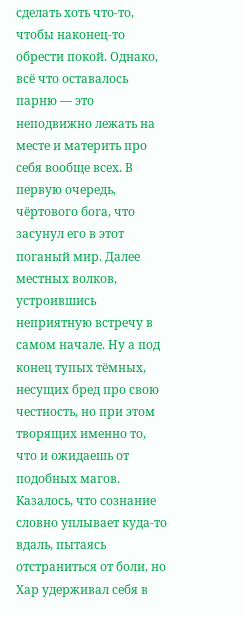сделать хоть что-то, чтобы наконец-то обрести покой. Однако, всё что оставалось парню — это неподвижно лежать на месте и материть про себя вообще всех. В первую очередь, чёртового бога, что засунул его в этот поганый мир. Далее местных волков, устроившись неприятную встречу в самом начале. Ну а под конец тупых тёмных, несущих бред про свою честность, но при этом творящих именно то, что и ожидаешь от подобных магов.
Казалось, что сознание словно уплывает куда-то вдаль, пытаясь отстраниться от боли, но Хар удерживал себя в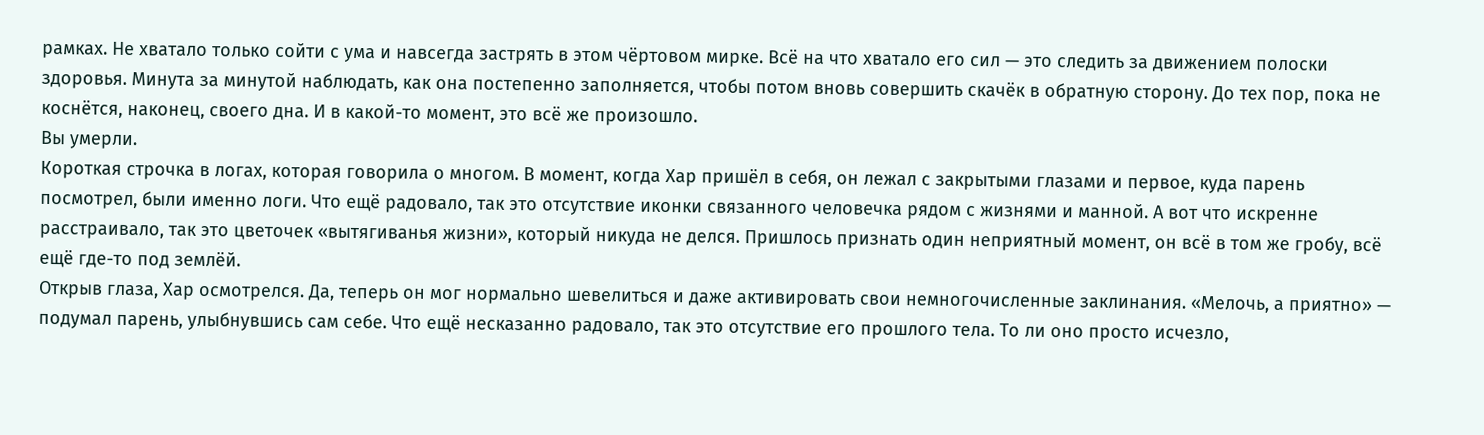рамках. Не хватало только сойти с ума и навсегда застрять в этом чёртовом мирке. Всё на что хватало его сил — это следить за движением полоски здоровья. Минута за минутой наблюдать, как она постепенно заполняется, чтобы потом вновь совершить скачёк в обратную сторону. До тех пор, пока не коснётся, наконец, своего дна. И в какой-то момент, это всё же произошло.
Вы умерли.
Короткая строчка в логах, которая говорила о многом. В момент, когда Хар пришёл в себя, он лежал с закрытыми глазами и первое, куда парень посмотрел, были именно логи. Что ещё радовало, так это отсутствие иконки связанного человечка рядом с жизнями и манной. А вот что искренне расстраивало, так это цветочек «вытягиванья жизни», который никуда не делся. Пришлось признать один неприятный момент, он всё в том же гробу, всё ещё где-то под землёй.
Открыв глаза, Хар осмотрелся. Да, теперь он мог нормально шевелиться и даже активировать свои немногочисленные заклинания. «Мелочь, а приятно» — подумал парень, улыбнувшись сам себе. Что ещё несказанно радовало, так это отсутствие его прошлого тела. То ли оно просто исчезло,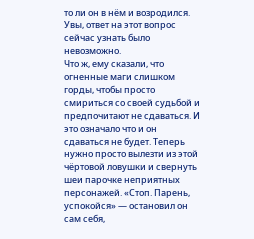то ли он в нём и возродился. Увы, ответ на этот вопрос сейчас узнать было невозможно.
Что ж, ему сказали, что огненные маги слишком горды, чтобы просто смириться со своей судьбой и предпочитают не сдаваться. И это означало что и он сдаваться не будет. Теперь нужно просто вылезти из этой чёртовой ловушки и свернуть шеи парочке неприятных персонажей. «Стоп. Парень, успокойся» — остановил он сам себя,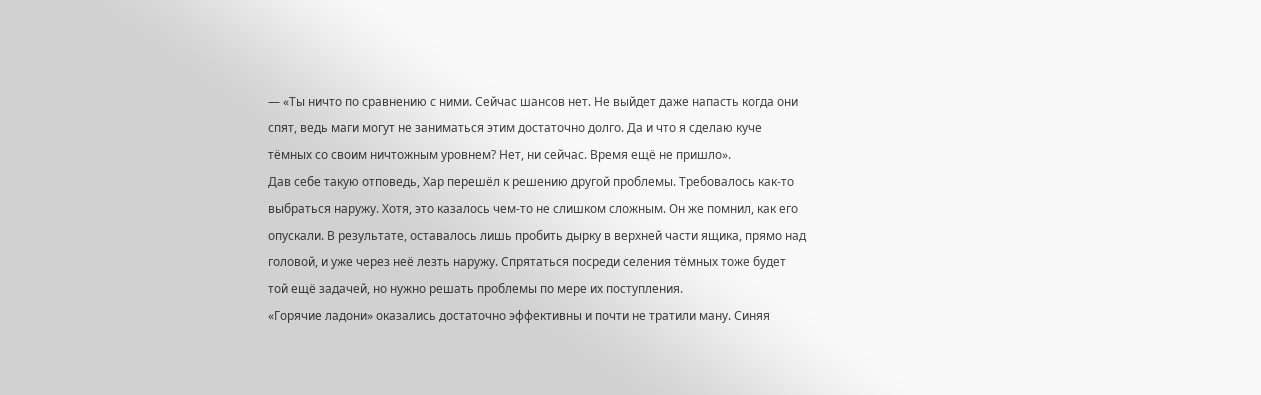— «Ты ничто по сравнению с ними. Сейчас шансов нет. Не выйдет даже напасть когда они спят, ведь маги могут не заниматься этим достаточно долго. Да и что я сделаю куче тёмных со своим ничтожным уровнем? Нет, ни сейчас. Время ещё не пришло».
Дав себе такую отповедь, Хар перешёл к решению другой проблемы. Требовалось как-то выбраться наружу. Хотя, это казалось чем-то не слишком сложным. Он же помнил, как его опускали. В результате, оставалось лишь пробить дырку в верхней части ящика, прямо над головой, и уже через неё лезть наружу. Спрятаться посреди селения тёмных тоже будет той ещё задачей, но нужно решать проблемы по мере их поступления.
«Горячие ладони» оказались достаточно эффективны и почти не тратили ману. Синяя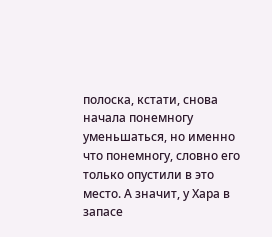полоска, кстати, снова начала понемногу уменьшаться, но именно что понемногу, словно его только опустили в это место. А значит, у Хара в запасе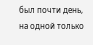был почти день, на одной только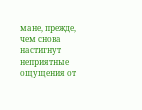мане, прежде, чем снова настигнут неприятные ощущения от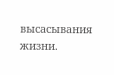высасывания жизни.